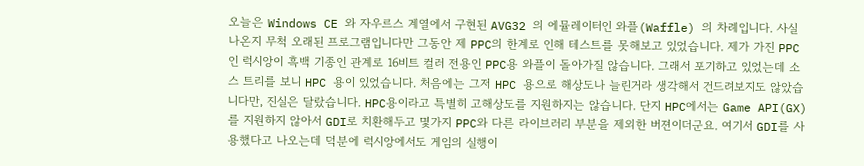오늘은 Windows CE 와 자우르스 계열에서 구현된 AVG32 의 에뮬레이터인 와플(Waffle) 의 차례입니다. 사실 나온지 무척 오래된 프로그램입니다만 그동안 제 PPC의 한계로 인해 테스트를 못해보고 있었습니다. 제가 가진 PPC인 럭시앙이 흑백 기종인 관계로 16비트 컬러 전용인 PPC용 와플이 돌아가질 않습니다. 그래서 포기하고 있었는데 소스 트리를 보니 HPC 용이 있었습니다. 처음에는 그저 HPC 용으로 해상도나 늘린거라 생각해서 건드려보지도 않았습니다만, 진실은 달랐습니다. HPC용이라고 특별히 고해상도를 지원하지는 않습니다. 단지 HPC에서는 Game API(GX)를 지원하지 않아서 GDI로 치환해두고 몇가지 PPC와 다른 라이브러리 부분을 제외한 버젼이더군요. 여기서 GDI를 사용했다고 나오는데 덕분에 럭시앙에서도 게임의 실행이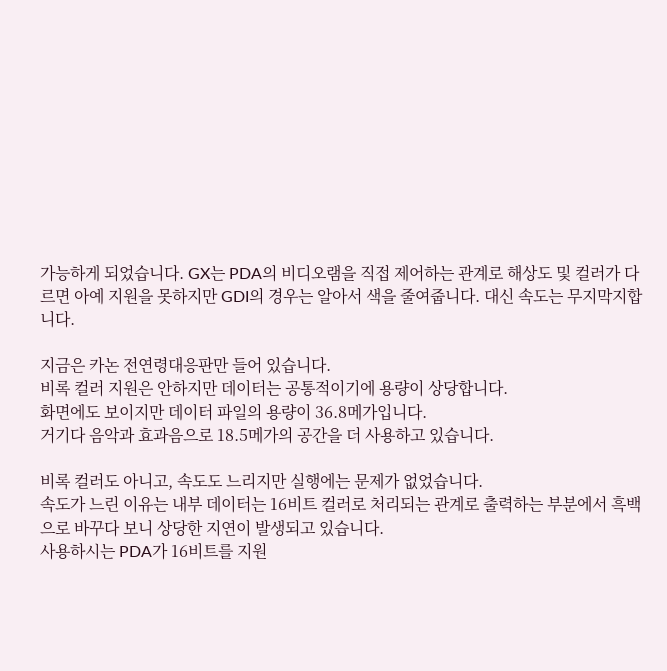가능하게 되었습니다. GX는 PDA의 비디오램을 직접 제어하는 관계로 해상도 및 컬러가 다르면 아예 지원을 못하지만 GDI의 경우는 알아서 색을 줄여줍니다. 대신 속도는 무지막지합니다.

지금은 카논 전연령대응판만 들어 있습니다.
비록 컬러 지원은 안하지만 데이터는 공통적이기에 용량이 상당합니다.
화면에도 보이지만 데이터 파일의 용량이 36.8메가입니다.
거기다 음악과 효과음으로 18.5메가의 공간을 더 사용하고 있습니다.

비록 컬러도 아니고, 속도도 느리지만 실행에는 문제가 없었습니다.
속도가 느린 이유는 내부 데이터는 16비트 컬러로 처리되는 관계로 출력하는 부분에서 흑백으로 바꾸다 보니 상당한 지연이 발생되고 있습니다.
사용하시는 PDA가 16비트를 지원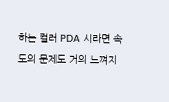하는 컬러 PDA 시라면 속도의 문제도 거의 느껴지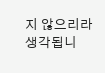지 않으리라 생각됩니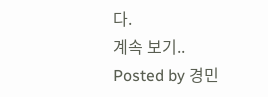다.
계속 보기..
Posted by 경민